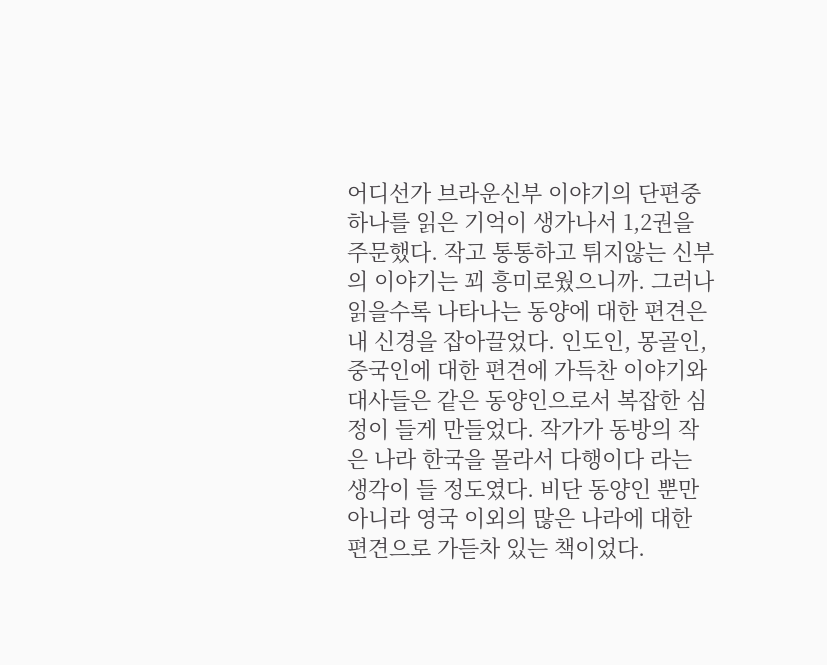어디선가 브라운신부 이야기의 단편중 하나를 읽은 기억이 생가나서 1,2권을 주문했다. 작고 통통하고 튀지않는 신부의 이야기는 꾀 흥미로웠으니까. 그러나 읽을수록 나타나는 동양에 대한 편견은 내 신경을 잡아끌었다. 인도인, 몽골인, 중국인에 대한 편견에 가득찬 이야기와 대사들은 같은 동양인으로서 복잡한 심정이 들게 만들었다. 작가가 동방의 작은 나라 한국을 몰라서 다행이다 라는 생각이 들 정도였다. 비단 동양인 뿐만 아니라 영국 이외의 많은 나라에 대한 편견으로 가듣차 있는 책이었다.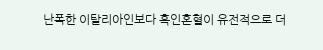난폭한 이탈리아인보다 흑인혼혈이 유전적으로 더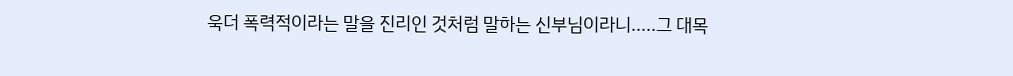욱더 폭력적이라는 말을 진리인 것처럼 말하는 신부님이라니.....그 대목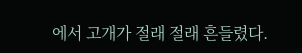에서 고개가 절래 절래 흔들렸다.